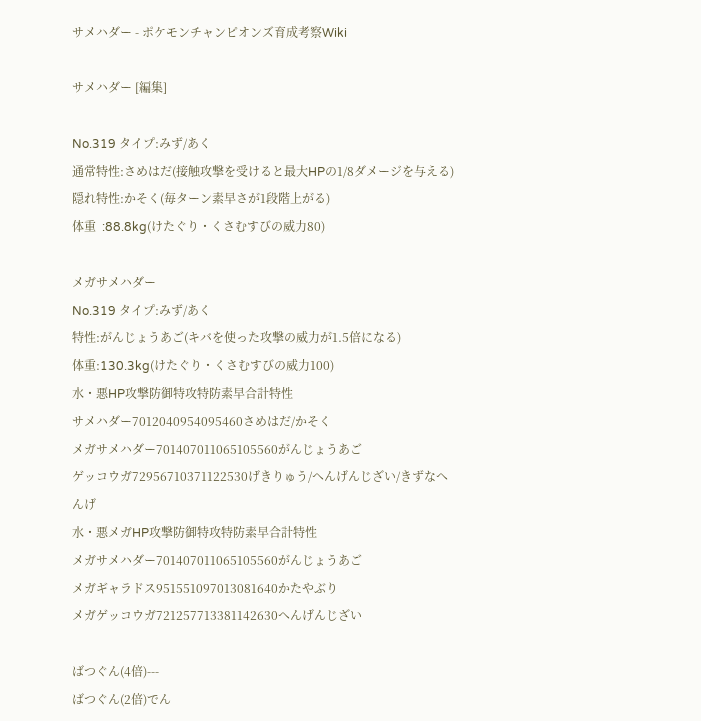サメハダー - ポケモンチャンピオンズ育成考察Wiki

サメハダー [編集]

No.319 タイプ:みず/あく
通常特性:さめはだ(接触攻撃を受けると最大HPの1/8ダメージを与える)
隠れ特性:かそく(毎ターン素早さが1段階上がる)
体重  :88.8kg(けたぐり・くさむすびの威力80)

メガサメハダー
No.319 タイプ:みず/あく
特性:がんじょうあご(キバを使った攻撃の威力が1.5倍になる)
体重:130.3kg(けたぐり・くさむすびの威力100)
水・悪HP攻撃防御特攻特防素早合計特性
サメハダー7012040954095460さめはだ/かそく
メガサメハダー701407011065105560がんじょうあご
ゲッコウガ72956710371122530げきりゅう/へんげんじざい/きずなへんげ
水・悪メガHP攻撃防御特攻特防素早合計特性
メガサメハダー701407011065105560がんじょうあご
メガギャラドス951551097013081640かたやぶり
メガゲッコウガ721257713381142630へんげんじざい

ばつぐん(4倍)---
ばつぐん(2倍)でん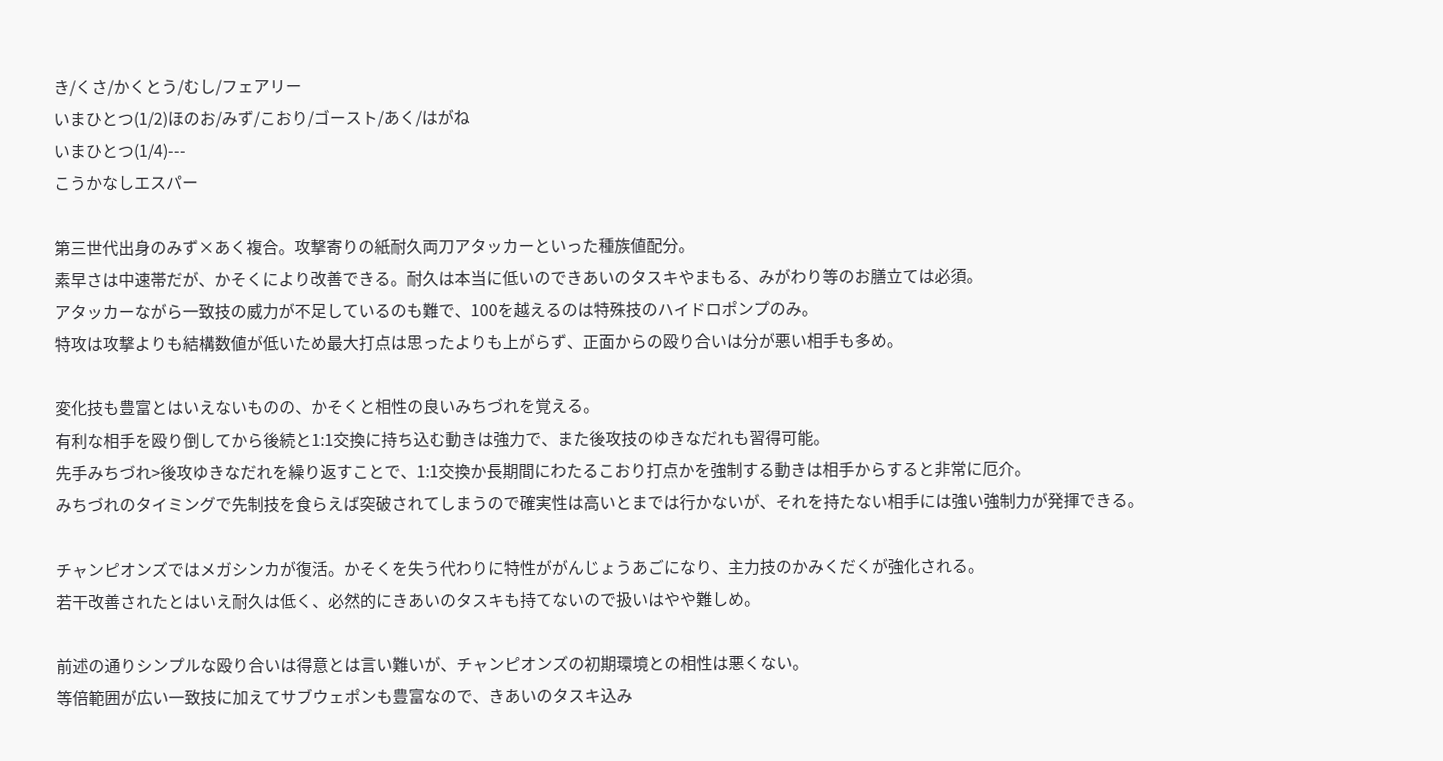き/くさ/かくとう/むし/フェアリー
いまひとつ(1/2)ほのお/みず/こおり/ゴースト/あく/はがね
いまひとつ(1/4)---
こうかなしエスパー

第三世代出身のみず×あく複合。攻撃寄りの紙耐久両刀アタッカーといった種族値配分。
素早さは中速帯だが、かそくにより改善できる。耐久は本当に低いのできあいのタスキやまもる、みがわり等のお膳立ては必須。
アタッカーながら一致技の威力が不足しているのも難で、100を越えるのは特殊技のハイドロポンプのみ。
特攻は攻撃よりも結構数値が低いため最大打点は思ったよりも上がらず、正面からの殴り合いは分が悪い相手も多め。

変化技も豊富とはいえないものの、かそくと相性の良いみちづれを覚える。
有利な相手を殴り倒してから後続と1:1交換に持ち込む動きは強力で、また後攻技のゆきなだれも習得可能。
先手みちづれ>後攻ゆきなだれを繰り返すことで、1:1交換か長期間にわたるこおり打点かを強制する動きは相手からすると非常に厄介。
みちづれのタイミングで先制技を食らえば突破されてしまうので確実性は高いとまでは行かないが、それを持たない相手には強い強制力が発揮できる。

チャンピオンズではメガシンカが復活。かそくを失う代わりに特性ががんじょうあごになり、主力技のかみくだくが強化される。
若干改善されたとはいえ耐久は低く、必然的にきあいのタスキも持てないので扱いはやや難しめ。

前述の通りシンプルな殴り合いは得意とは言い難いが、チャンピオンズの初期環境との相性は悪くない。
等倍範囲が広い一致技に加えてサブウェポンも豊富なので、きあいのタスキ込み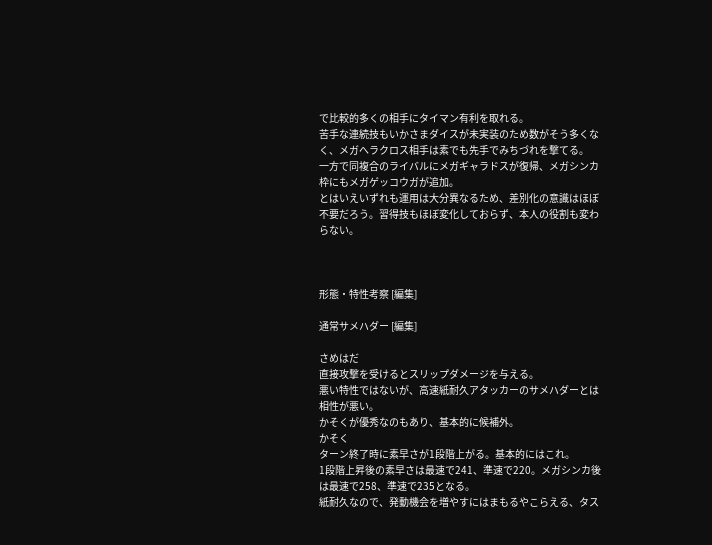で比較的多くの相手にタイマン有利を取れる。
苦手な連続技もいかさまダイスが未実装のため数がそう多くなく、メガへラクロス相手は素でも先手でみちづれを撃てる。
一方で同複合のライバルにメガギャラドスが復帰、メガシンカ枠にもメガゲッコウガが追加。
とはいえいずれも運用は大分異なるため、差別化の意識はほぼ不要だろう。習得技もほぼ変化しておらず、本人の役割も変わらない。



形態・特性考察 [編集]

通常サメハダー [編集]

さめはだ
直接攻撃を受けるとスリップダメージを与える。
悪い特性ではないが、高速紙耐久アタッカーのサメハダーとは相性が悪い。
かそくが優秀なのもあり、基本的に候補外。
かそく
ターン終了時に素早さが1段階上がる。基本的にはこれ。
1段階上昇後の素早さは最速で241、準速で220。メガシンカ後は最速で258、準速で235となる。
紙耐久なので、発動機会を増やすにはまもるやこらえる、タス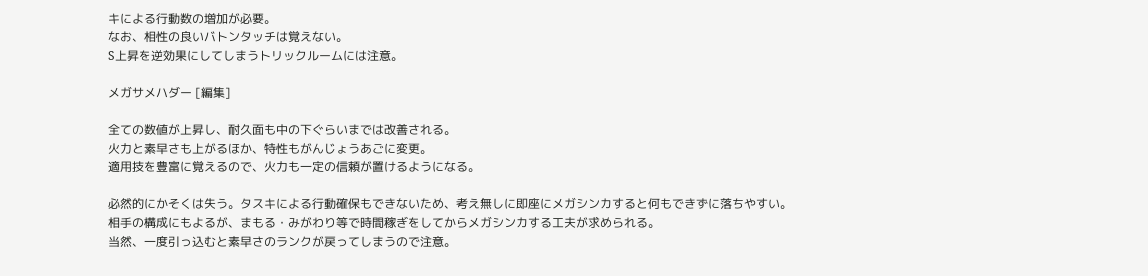キによる行動数の増加が必要。
なお、相性の良いバトンタッチは覚えない。
S上昇を逆効果にしてしまうトリックルームには注意。

メガサメハダー [編集]

全ての数値が上昇し、耐久面も中の下ぐらいまでは改善される。
火力と素早さも上がるほか、特性もがんじょうあごに変更。
適用技を豊富に覚えるので、火力も一定の信頼が置けるようになる。

必然的にかそくは失う。タスキによる行動確保もできないため、考え無しに即座にメガシンカすると何もできずに落ちやすい。
相手の構成にもよるが、まもる・みがわり等で時間稼ぎをしてからメガシンカする工夫が求められる。
当然、一度引っ込むと素早さのランクが戻ってしまうので注意。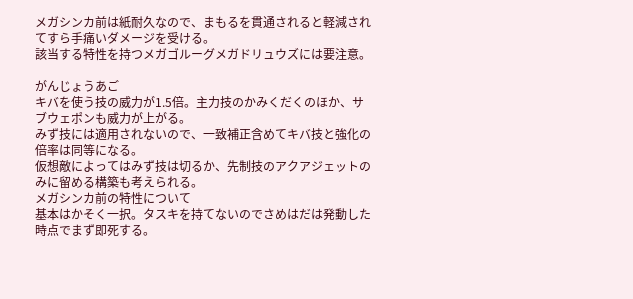メガシンカ前は紙耐久なので、まもるを貫通されると軽減されてすら手痛いダメージを受ける。
該当する特性を持つメガゴルーグメガドリュウズには要注意。

がんじょうあご
キバを使う技の威力が1.5倍。主力技のかみくだくのほか、サブウェポンも威力が上がる。
みず技には適用されないので、一致補正含めてキバ技と強化の倍率は同等になる。
仮想敵によってはみず技は切るか、先制技のアクアジェットのみに留める構築も考えられる。
メガシンカ前の特性について
基本はかそく一択。タスキを持てないのでさめはだは発動した時点でまず即死する。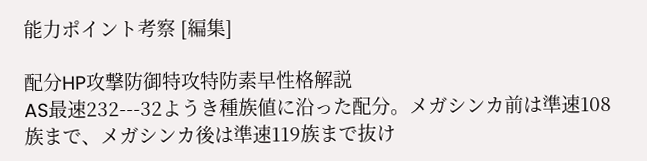能力ポイント考察 [編集]

配分HP攻撃防御特攻特防素早性格解説
AS最速232---32ようき種族値に沿った配分。メガシンカ前は準速108族まで、メガシンカ後は準速119族まで抜け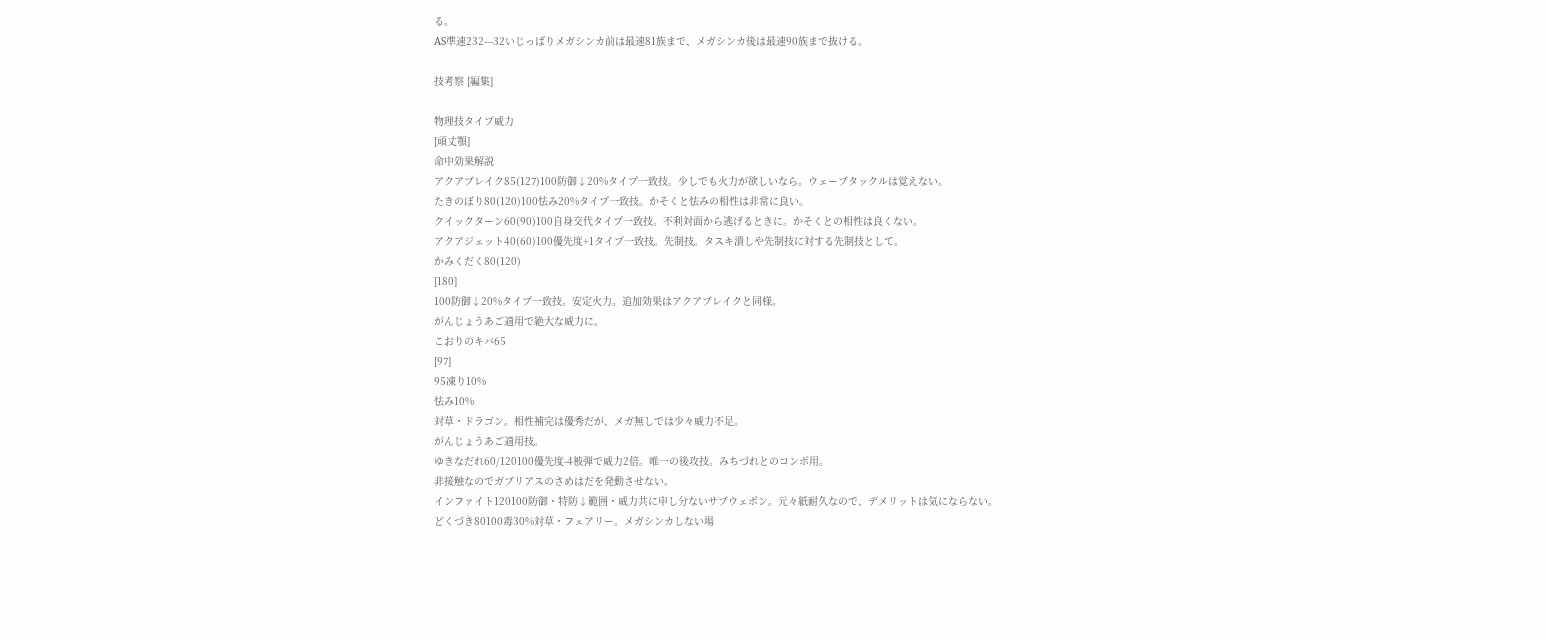る。
AS準速232---32いじっぱりメガシンカ前は最速81族まで、メガシンカ後は最速90族まで抜ける。

技考察 [編集]

物理技タイプ威力
[頑丈顎]
命中効果解説
アクアブレイク85(127)100防御↓20%タイプ一致技。少しでも火力が欲しいなら。ウェーブタックルは覚えない。
たきのぼり80(120)100怯み20%タイプ一致技。かそくと怯みの相性は非常に良い。
クイックターン60(90)100自身交代タイプ一致技。不利対面から逃げるときに。かそくとの相性は良くない。
アクアジェット40(60)100優先度+1タイプ一致技。先制技。タスキ潰しや先制技に対する先制技として。
かみくだく80(120)
[180]
100防御↓20%タイプ一致技。安定火力。追加効果はアクアブレイクと同様。
がんじょうあご適用で絶大な威力に。
こおりのキバ65
[97]
95凍り10%
怯み10%
対草・ドラゴン。相性補完は優秀だが、メガ無しでは少々威力不足。
がんじょうあご適用技。
ゆきなだれ60/120100優先度-4被弾で威力2倍。唯一の後攻技。みちづれとのコンボ用。
非接触なのでガブリアスのさめはだを発動させない。
インファイト120100防御・特防↓範囲・威力共に申し分ないサブウェポン。元々紙耐久なので、デメリットは気にならない。
どくづき80100毒30%対草・フェアリー。メガシンカしない場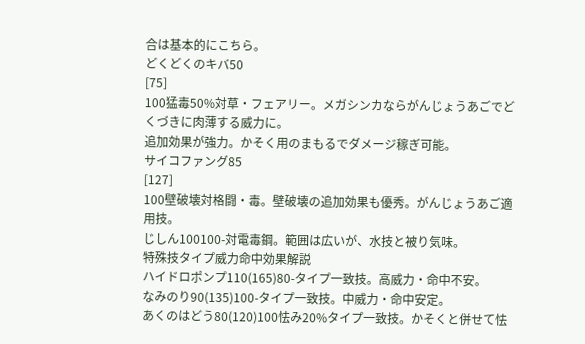合は基本的にこちら。
どくどくのキバ50
[75]
100猛毒50%対草・フェアリー。メガシンカならがんじょうあごでどくづきに肉薄する威力に。
追加効果が強力。かそく用のまもるでダメージ稼ぎ可能。
サイコファング85
[127]
100壁破壊対格闘・毒。壁破壊の追加効果も優秀。がんじょうあご適用技。
じしん100100-対電毒鋼。範囲は広いが、水技と被り気味。
特殊技タイプ威力命中効果解説
ハイドロポンプ110(165)80-タイプ一致技。高威力・命中不安。
なみのり90(135)100-タイプ一致技。中威力・命中安定。
あくのはどう80(120)100怯み20%タイプ一致技。かそくと併せて怯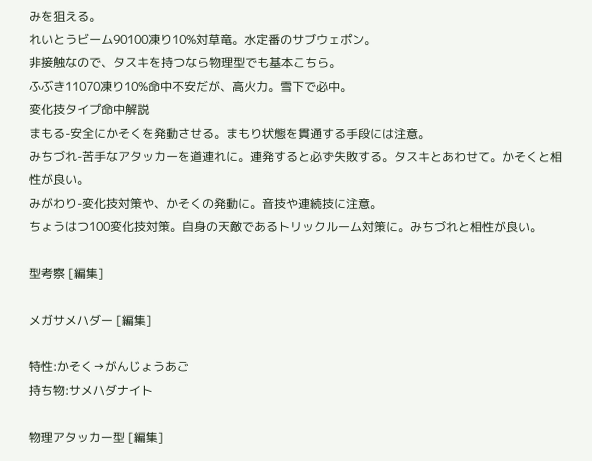みを狙える。
れいとうビーム90100凍り10%対草竜。水定番のサブウェポン。
非接触なので、タスキを持つなら物理型でも基本こちら。
ふぶき11070凍り10%命中不安だが、高火力。雪下で必中。
変化技タイプ命中解説
まもる-安全にかそくを発動させる。まもり状態を貫通する手段には注意。
みちづれ-苦手なアタッカーを道連れに。連発すると必ず失敗する。タスキとあわせて。かそくと相性が良い。
みがわり-変化技対策や、かそくの発動に。音技や連続技に注意。
ちょうはつ100変化技対策。自身の天敵であるトリックルーム対策に。みちづれと相性が良い。

型考察 [編集]

メガサメハダー [編集]

特性:かそく→がんじょうあご
持ち物:サメハダナイト

物理アタッカー型 [編集]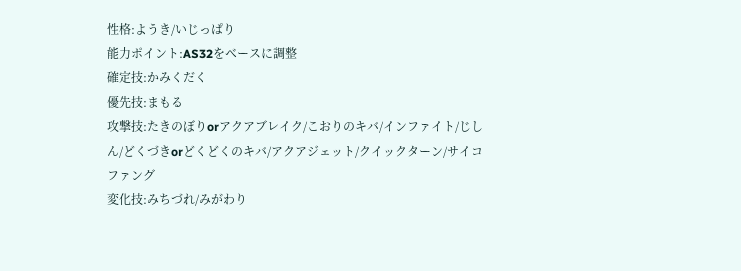性格:ようき/いじっぱり
能力ポイント:AS32をベースに調整
確定技:かみくだく
優先技:まもる
攻撃技:たきのぼりorアクアブレイク/こおりのキバ/インファイト/じしん/どくづきorどくどくのキバ/アクアジェット/クイックターン/サイコファング
変化技:みちづれ/みがわり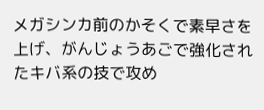メガシンカ前のかそくで素早さを上げ、がんじょうあごで強化されたキバ系の技で攻め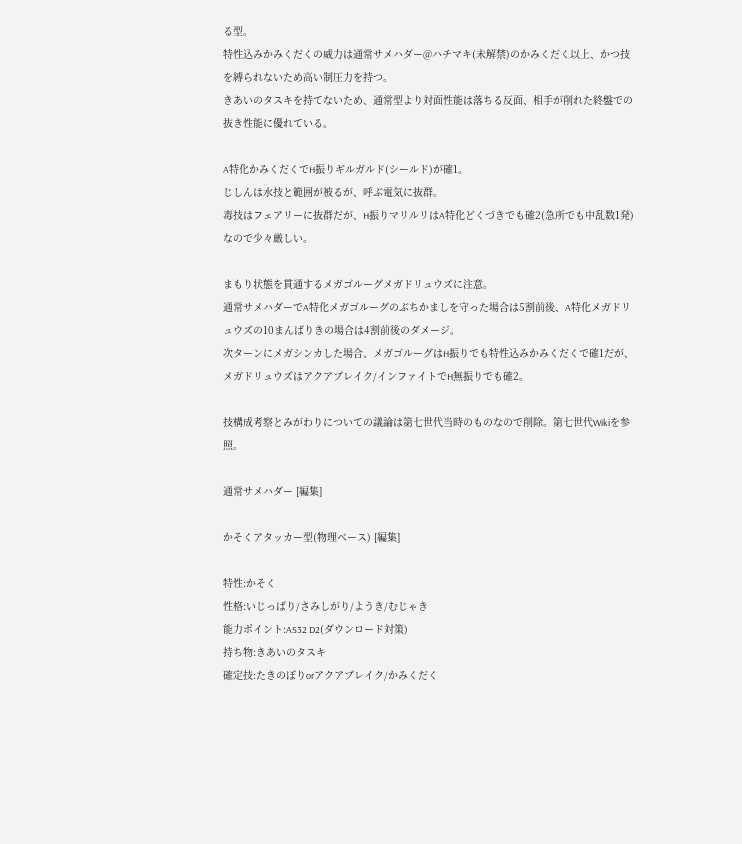る型。
特性込みかみくだくの威力は通常サメハダー@ハチマキ(未解禁)のかみくだく以上、かつ技を縛られないため高い制圧力を持つ。
きあいのタスキを持てないため、通常型より対面性能は落ちる反面、相手が削れた終盤での抜き性能に優れている。

A特化かみくだくでH振りギルガルド(シールド)が確1。
じしんは水技と範囲が被るが、呼ぶ電気に抜群。
毒技はフェアリーに抜群だが、H振りマリルリはA特化どくづきでも確2(急所でも中乱数1発)なので少々厳しい。

まもり状態を貫通するメガゴルーグメガドリュウズに注意。
通常サメハダーでA特化メガゴルーグのぶちかましを守った場合は5割前後、A特化メガドリュウズの10まんばりきの場合は4割前後のダメージ。
次ターンにメガシンカした場合、メガゴルーグはH振りでも特性込みかみくだくで確1だが、メガドリュウズはアクアブレイク/インファイトでH無振りでも確2。

技構成考察とみがわりについての議論は第七世代当時のものなので削除。第七世代Wikiを参照。

通常サメハダー [編集]

かそくアタッカー型(物理ベース) [編集]

特性:かそく
性格:いじっぱり/さみしがり/ようき/むじゃき
能力ポイント:AS32 D2(ダウンロード対策)
持ち物:きあいのタスキ
確定技:たきのぼりorアクアブレイク/かみくだく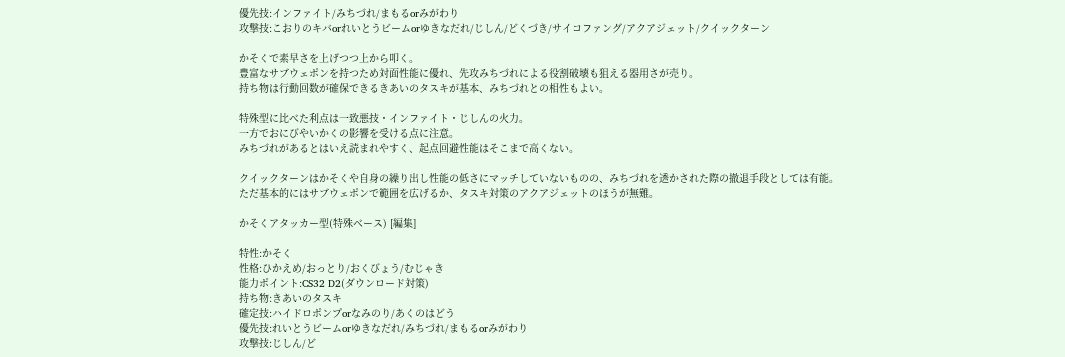優先技:インファイト/みちづれ/まもるorみがわり
攻撃技:こおりのキバorれいとうビームorゆきなだれ/じしん/どくづき/サイコファング/アクアジェット/クイックターン

かそくで素早さを上げつつ上から叩く。
豊富なサブウェポンを持つため対面性能に優れ、先攻みちづれによる役割破壊も狙える器用さが売り。
持ち物は行動回数が確保できるきあいのタスキが基本、みちづれとの相性もよい。

特殊型に比べた利点は一致悪技・インファイト・じしんの火力。
一方でおにびやいかくの影響を受ける点に注意。
みちづれがあるとはいえ読まれやすく、起点回避性能はそこまで高くない。

クイックターンはかそくや自身の繰り出し性能の低さにマッチしていないものの、みちづれを透かされた際の撤退手段としては有能。
ただ基本的にはサブウェポンで範囲を広げるか、タスキ対策のアクアジェットのほうが無難。

かそくアタッカー型(特殊ベース) [編集]

特性:かそく
性格:ひかえめ/おっとり/おくびょう/むじゃき
能力ポイント:CS32 D2(ダウンロード対策)
持ち物:きあいのタスキ
確定技:ハイドロポンプorなみのり/あくのはどう
優先技:れいとうビームorゆきなだれ/みちづれ/まもるorみがわり
攻撃技:じしん/ど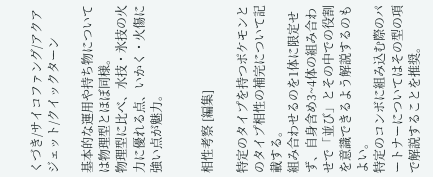くづき/サイコファング/アクアジェット/クイックターン

基本的な運用や持ち物については物理型とほぼ同様。
物理型に比べ、水技・氷技の火力に優れる点、いかく・火傷に強い点が魅力。


相性考察 [編集]

特定のタイプを持つポケモンとのタイプ相性の補完について記載する。
組み合わせるのを1体に限定せず、自身含め3~4体の組み合わせで「並び」とその中での役割を意識できるよう解説するのもよい。
特定のコンボに組み込む際のパートナーについてはその型の項で解説することを推奨。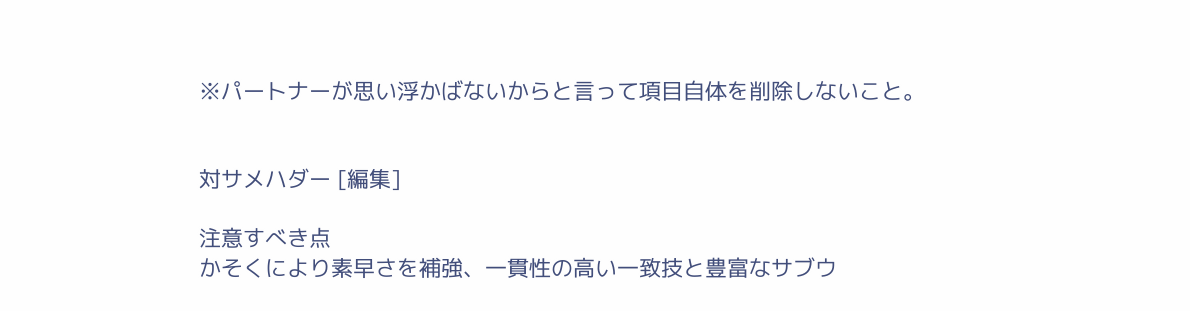※パートナーが思い浮かばないからと言って項目自体を削除しないこと。


対サメハダー [編集]

注意すべき点
かそくにより素早さを補強、一貫性の高い一致技と豊富なサブウ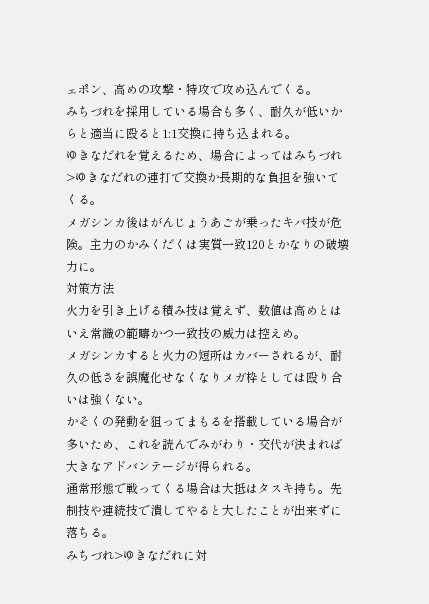ェポン、高めの攻撃・特攻で攻め込んでくる。
みちづれを採用している場合も多く、耐久が低いからと適当に殴ると1:1交換に持ち込まれる。
ゆきなだれを覚えるため、場合によってはみちづれ>ゆきなだれの連打で交換か長期的な負担を強いてくる。
メガシンカ後はがんじょうあごが乗ったキバ技が危険。主力のかみくだくは実質一致120とかなりの破壊力に。
対策方法
火力を引き上げる積み技は覚えず、数値は高めとはいえ常識の範疇かつ一致技の威力は控えめ。
メガシンカすると火力の短所はカバーされるが、耐久の低さを誤魔化せなくなりメガ枠としては殴り合いは強くない。
かそくの発動を狙ってまもるを搭載している場合が多いため、これを読んでみがわり・交代が決まれば大きなアドバンテージが得られる。
通常形態で戦ってくる場合は大抵はタスキ持ち。先制技や連続技で潰してやると大したことが出来ずに落ちる。
みちづれ>ゆきなだれに対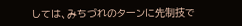しては、みちづれのターンに先制技で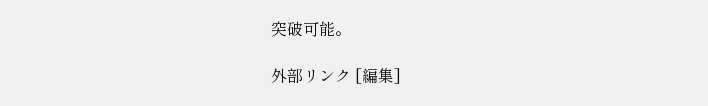突破可能。

外部リンク [編集]